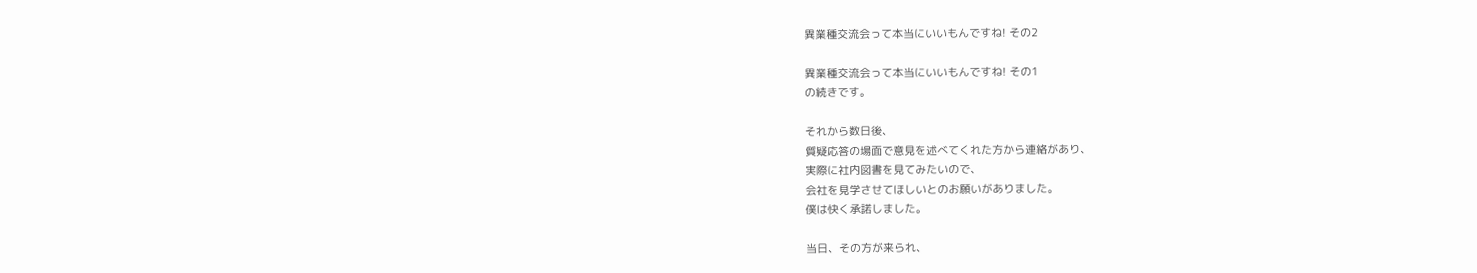異業種交流会って本当にいいもんですね! その2

異業種交流会って本当にいいもんですね! その1
の続きです。

それから数日後、
質疑応答の場面で意見を述べてくれた方から連絡があり、
実際に社内図書を見てみたいので、
会社を見学させてほしいとのお願いがありました。
僕は快く承諾しました。

当日、その方が来られ、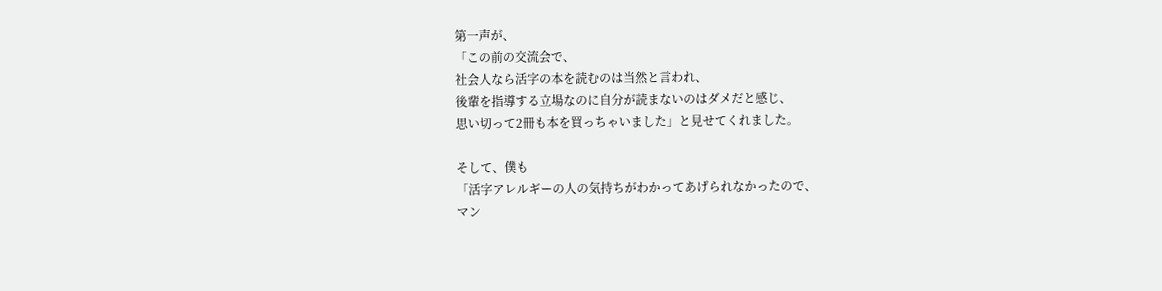第一声が、
「この前の交流会で、
社会人なら活字の本を読むのは当然と言われ、
後輩を指導する立場なのに自分が読まないのはダメだと感じ、
思い切って2冊も本を買っちゃいました」と見せてくれました。

そして、僕も
「活字アレルギーの人の気持ちがわかってあげられなかったので、
マン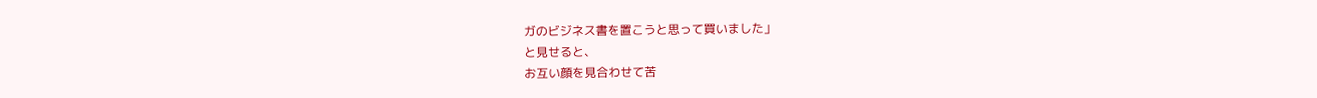ガのビジネス書を置こうと思って買いました」
と見せると、
お互い顔を見合わせて苦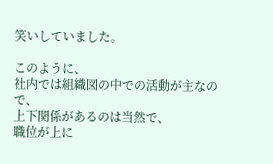笑いしていました。

このように、
社内では組織図の中での活動が主なので、
上下関係があるのは当然で、
職位が上に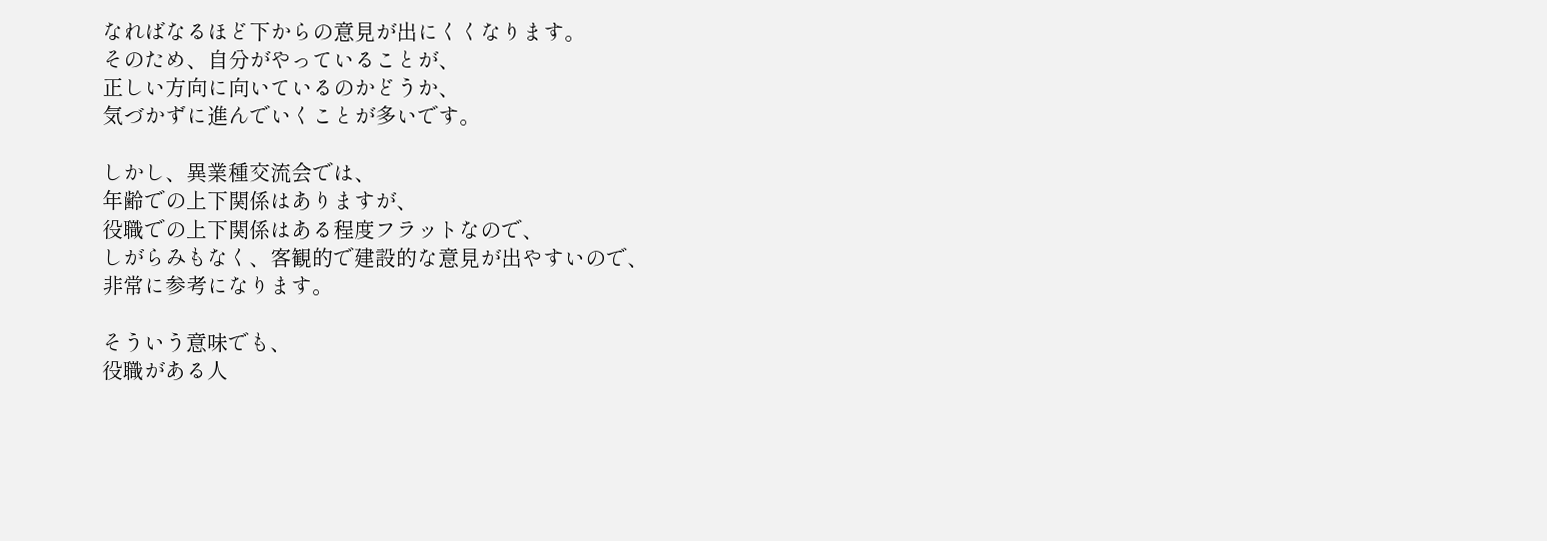なればなるほど下からの意見が出にくくなります。
そのため、自分がやっていることが、
正しい方向に向いているのかどうか、
気づかずに進んでいくことが多いです。

しかし、異業種交流会では、
年齢での上下関係はありますが、
役職での上下関係はある程度フラットなので、
しがらみもなく、客観的で建設的な意見が出やすいので、
非常に参考になります。

そういう意味でも、
役職がある人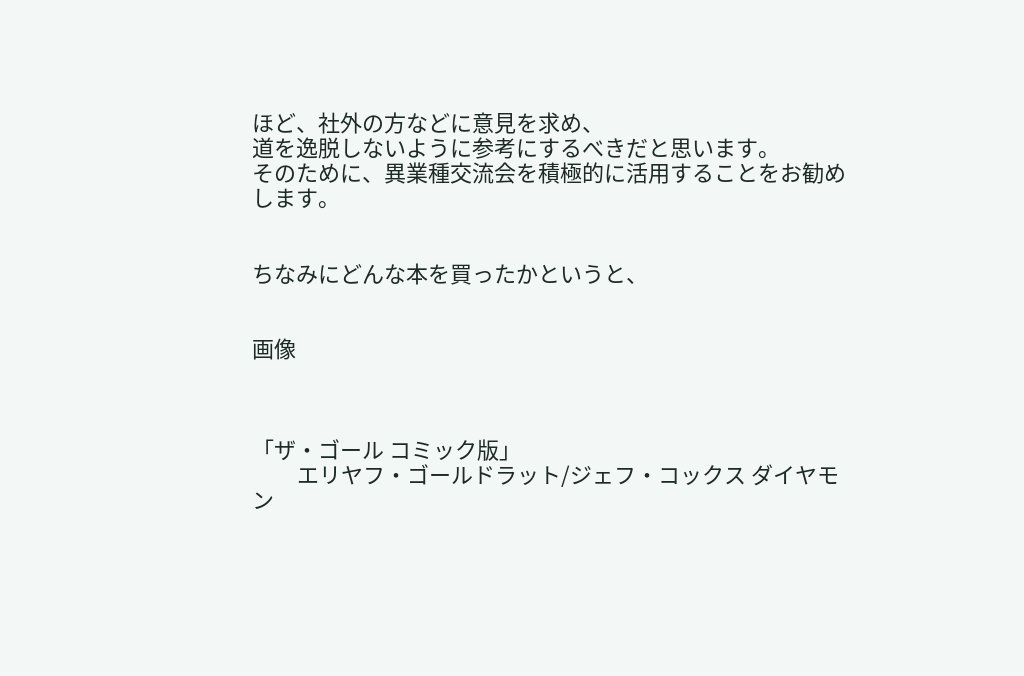ほど、社外の方などに意見を求め、
道を逸脱しないように参考にするべきだと思います。
そのために、異業種交流会を積極的に活用することをお勧めします。


ちなみにどんな本を買ったかというと、


画像



「ザ・ゴール コミック版」
         エリヤフ・ゴールドラット/ジェフ・コックス ダイヤモン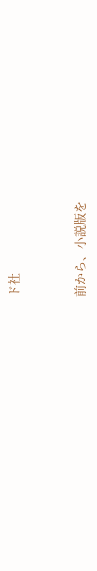ド社


前から、小説版を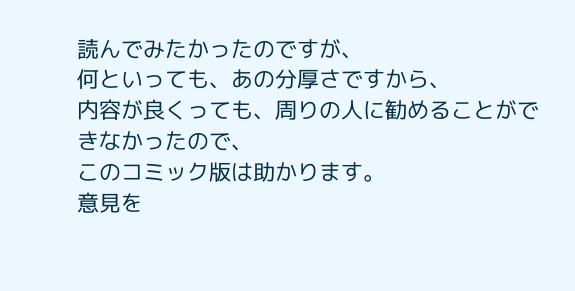読んでみたかったのですが、
何といっても、あの分厚さですから、
内容が良くっても、周りの人に勧めることができなかったので、
このコミック版は助かります。
意見を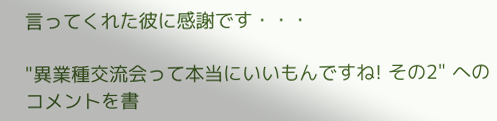言ってくれた彼に感謝です・・・

"異業種交流会って本当にいいもんですね! その2" へのコメントを書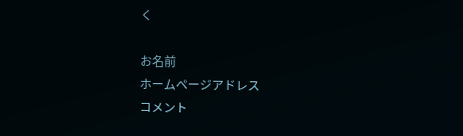く

お名前
ホームページアドレス
コメント